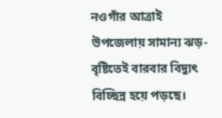নওগাঁর আত্রাই উপজেলায় সামান্য ঝড়-বৃষ্টিতেই বারবার বিদ্যুৎ বিচ্ছিন্ন হয়ে পড়ছে।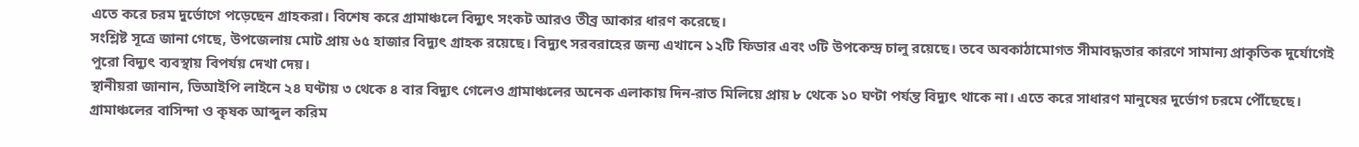এতে করে চরম দুর্ভোগে পড়েছেন গ্রাহকরা। বিশেষ করে গ্রামাঞ্চলে বিদ্যুৎ সংকট আরও তীব্র আকার ধারণ করেছে।
সংশ্লিষ্ট সূত্রে জানা গেছে, উপজেলায় মোট প্রায় ৬৫ হাজার বিদ্যুৎ গ্রাহক রয়েছে। বিদ্যুৎ সরবরাহের জন্য এখানে ১২টি ফিডার এবং ৩টি উপকেন্দ্র চালু রয়েছে। তবে অবকাঠামোগত সীমাবদ্ধতার কারণে সামান্য প্রাকৃতিক দুর্যোগেই পুরো বিদ্যুৎ ব্যবস্থায় বিপর্যয় দেখা দেয়।
স্থানীয়রা জানান, ভিআইপি লাইনে ২৪ ঘণ্টায় ৩ থেকে ৪ বার বিদ্যুৎ গেলেও গ্রামাঞ্চলের অনেক এলাকায় দিন-রাত মিলিয়ে প্রায় ৮ থেকে ১০ ঘণ্টা পর্যন্ত বিদ্যুৎ থাকে না। এতে করে সাধারণ মানুষের দুর্ভোগ চরমে পৌঁছেছে।
গ্রামাঞ্চলের বাসিন্দা ও কৃষক আব্দুল করিম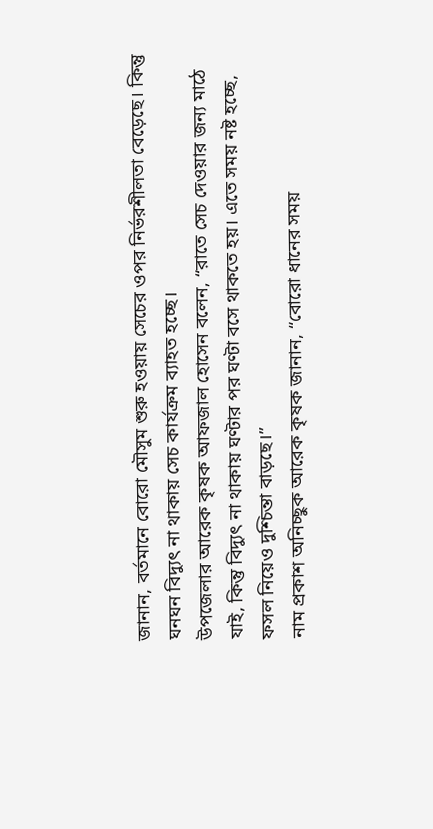জানান, বর্তমানে বোরো মৌসুম শুরু হওয়ায় সেচের ওপর নির্ভরশীলতা বেড়েছে। কিন্তু ঘনঘন বিদ্যুৎ না থাকায় সেচ কার্যক্রম ব্যাহত হচ্ছে।
উপজেলার আরেক কৃষক আফজাল হোসেন বলেন, “রাতে সেচ দেওয়ার জন্য মাঠে যাই, কিন্তু বিদ্যুৎ না থাকায় ঘণ্টার পর ঘণ্টা বসে থাকতে হয়। এতে সময় নষ্ট হচ্ছে, ফসল নিয়েও দুশ্চিন্তা বাড়ছে।”
নাম প্রকাশ অনিচ্ছুক আরেক কৃষক জানান, “বোরো ধানের সময়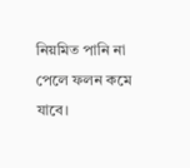নিয়মিত পানি না পেলে ফলন কমে যাবে।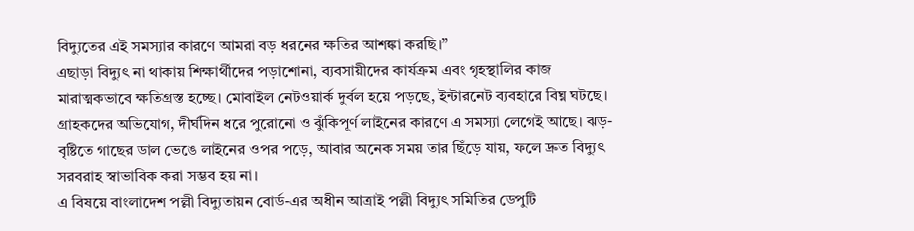বিদ্যুতের এই সমস্যার কারণে আমরা বড় ধরনের ক্ষতির আশঙ্কা করছি।”
এছাড়া বিদ্যুৎ না থাকায় শিক্ষার্থীদের পড়াশোনা, ব্যবসায়ীদের কার্যক্রম এবং গৃহস্থালির কাজ মারাত্মকভাবে ক্ষতিগ্রস্ত হচ্ছে। মোবাইল নেটওয়ার্ক দুর্বল হয়ে পড়ছে, ইন্টারনেট ব্যবহারে বিঘ্ন ঘটছে।
গ্রাহকদের অভিযোগ, দীর্ঘদিন ধরে পুরোনো ও ঝুঁকিপূর্ণ লাইনের কারণে এ সমস্যা লেগেই আছে। ঝড়-বৃষ্টিতে গাছের ডাল ভেঙে লাইনের ওপর পড়ে, আবার অনেক সময় তার ছিঁড়ে যায়, ফলে দ্রুত বিদ্যুৎ সরবরাহ স্বাভাবিক করা সম্ভব হয় না।
এ বিষয়ে বাংলাদেশ পল্লী বিদ্যুতায়ন বোর্ড-এর অধীন আত্রাই পল্লী বিদ্যুৎ সমিতির ডেপুটি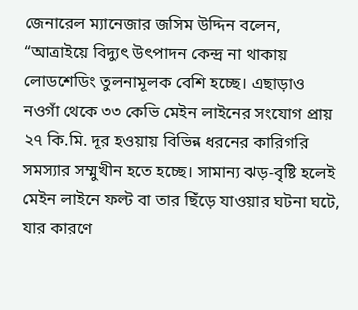জেনারেল ম্যানেজার জসিম উদ্দিন বলেন, “আত্রাইয়ে বিদ্যুৎ উৎপাদন কেন্দ্র না থাকায় লোডশেডিং তুলনামূলক বেশি হচ্ছে। এছাড়াও নওগাঁ থেকে ৩৩ কেভি মেইন লাইনের সংযোগ প্রায় ২৭ কি.মি. দূর হওয়ায় বিভিন্ন ধরনের কারিগরি সমস্যার সম্মুখীন হতে হচ্ছে। সামান্য ঝড়-বৃষ্টি হলেই মেইন লাইনে ফল্ট বা তার ছিঁড়ে যাওয়ার ঘটনা ঘটে, যার কারণে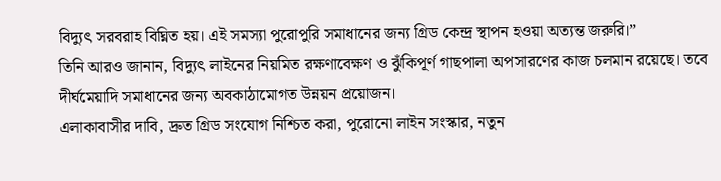বিদ্যুৎ সরবরাহ বিঘ্নিত হয়। এই সমস্যা পুরোপুরি সমাধানের জন্য গ্রিড কেন্দ্র স্থাপন হওয়া অত্যন্ত জরুরি।”
তিনি আরও জানান, বিদ্যুৎ লাইনের নিয়মিত রক্ষণাবেক্ষণ ও ঝুঁকিপূর্ণ গাছপালা অপসারণের কাজ চলমান রয়েছে। তবে দীর্ঘমেয়াদি সমাধানের জন্য অবকাঠামোগত উন্নয়ন প্রয়োজন।
এলাকাবাসীর দাবি, দ্রুত গ্রিড সংযোগ নিশ্চিত করা, পুরোনো লাইন সংস্কার, নতুন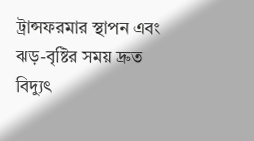ট্রান্সফরমার স্থাপন এবং ঝড়-বৃষ্টির সময় দ্রুত বিদ্যুৎ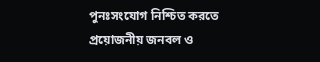পুনঃসংযোগ নিশ্চিত করতে প্রয়োজনীয় জনবল ও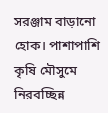সরঞ্জাম বাড়ানো হোক। পাশাপাশি কৃষি মৌসুমে নিরবচ্ছিন্ন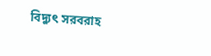বিদ্যুৎ সরবরাহ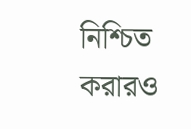নিশ্চিত করারও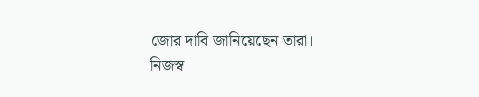জোর দাবি জানিয়েছেন তারা।
নিজস্ব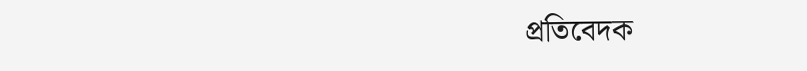প্রতিবেদক